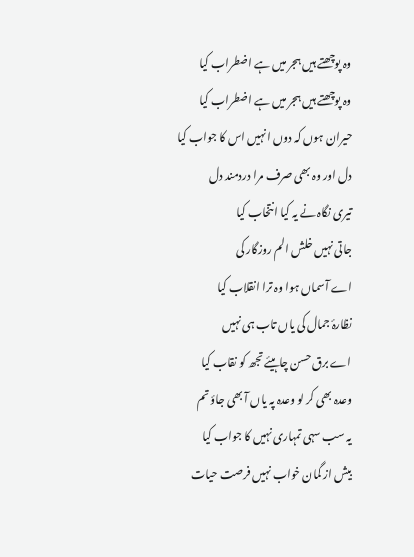وہ پوچھتے ہیں ہجر میں ہے اضطراب کیا
وہ پوچھتے ہیں ہجر میں ہے اضطراب کیا
حیران ہوں کہ دوں انہیں اس کا جواب کیا
دل اور وہ بھی صرف مرا دردمند دل
تیری نگاہ نے یہ کیا انتخاب کیا
جاتی نہیں خلش الم روزگار کی
اے آسماں ہوا وہ ترا انقلاب کیا
نظارۂ جمال کی یاں تاب ہی نہیں
اے برق حسن چاہیئے تجھ کو نقاب کیا
وعدہ بھی کر لو وعدہ پہ یاں آ بھی جاؤ تم
یہ سب سہی تمہاری نہیں کا جواب کیا
بیش از گمان خواب نہیں فرصت حیات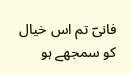فانیؔ تم اس خیال کو سمجھے ہو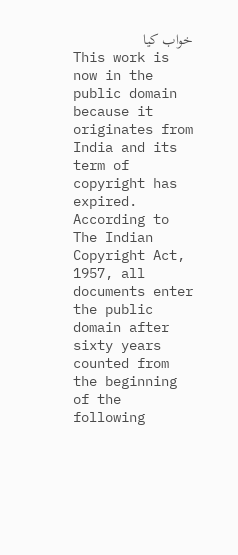خواب کیا
This work is now in the public domain because it originates from India and its term of copyright has expired. According to The Indian Copyright Act, 1957, all documents enter the public domain after sixty years counted from the beginning of the following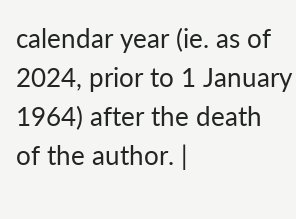calendar year (ie. as of 2024, prior to 1 January 1964) after the death of the author. |